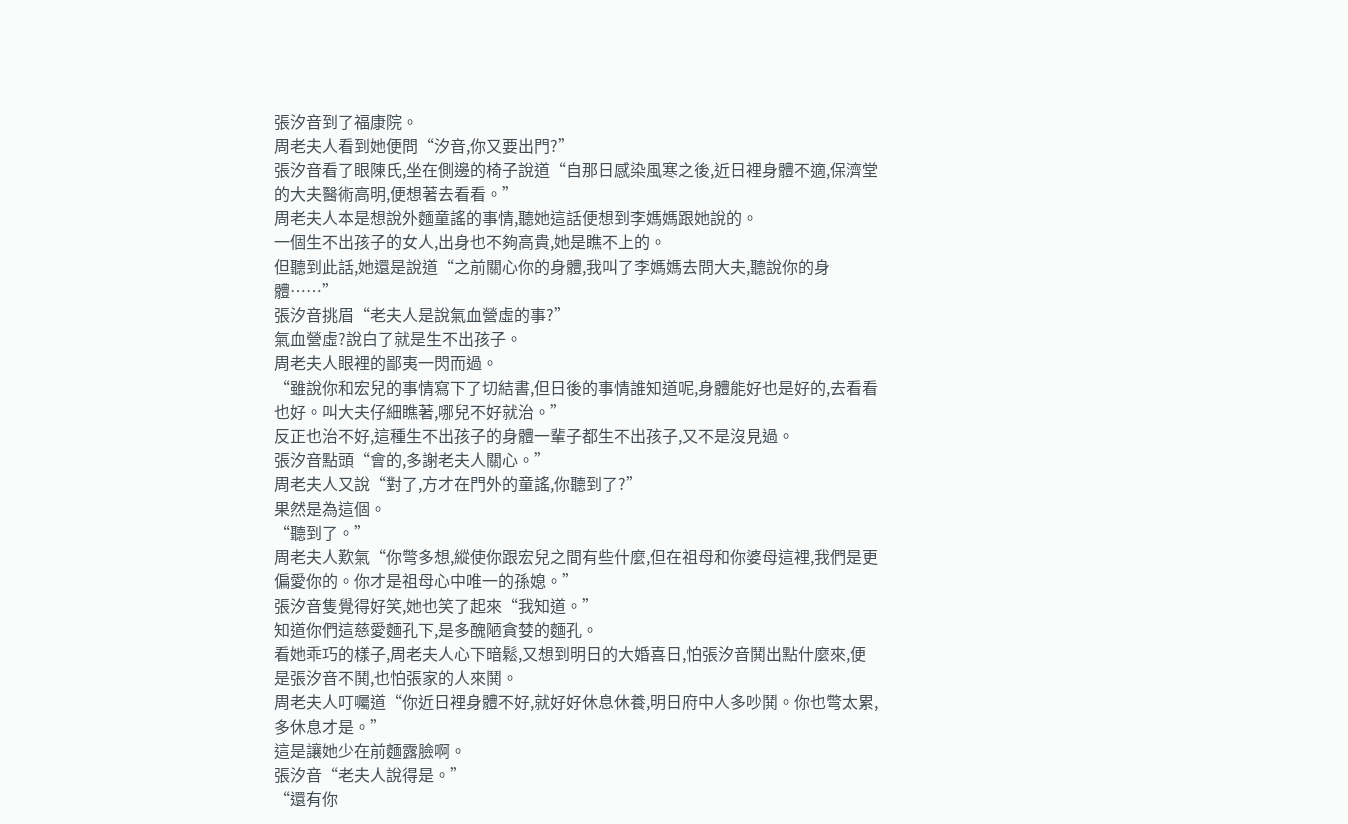張汐音到了福康院。
周老夫人看到她便問“汐音,你又要出門?”
張汐音看了眼陳氏,坐在側邊的椅子說道“自那日感染風寒之後,近日裡身體不適,保濟堂的大夫醫術高明,便想著去看看。”
周老夫人本是想說外麵童謠的事情,聽她這話便想到李媽媽跟她說的。
一個生不出孩子的女人,出身也不夠高貴,她是瞧不上的。
但聽到此話,她還是說道“之前關心你的身體,我叫了李媽媽去問大夫,聽說你的身體……”
張汐音挑眉“老夫人是說氣血營虛的事?”
氣血營虛?說白了就是生不出孩子。
周老夫人眼裡的鄙夷一閃而過。
“雖說你和宏兒的事情寫下了切結書,但日後的事情誰知道呢,身體能好也是好的,去看看也好。叫大夫仔細瞧著,哪兒不好就治。”
反正也治不好,這種生不出孩子的身體一輩子都生不出孩子,又不是沒見過。
張汐音點頭“會的,多謝老夫人關心。”
周老夫人又說“對了,方才在門外的童謠,你聽到了?”
果然是為這個。
“聽到了。”
周老夫人歎氣“你彆多想,縱使你跟宏兒之間有些什麼,但在祖母和你婆母這裡,我們是更偏愛你的。你才是祖母心中唯一的孫媳。”
張汐音隻覺得好笑,她也笑了起來“我知道。”
知道你們這慈愛麵孔下,是多醜陋貪婪的麵孔。
看她乖巧的樣子,周老夫人心下暗鬆,又想到明日的大婚喜日,怕張汐音鬨出點什麼來,便是張汐音不鬨,也怕張家的人來鬨。
周老夫人叮囑道“你近日裡身體不好,就好好休息休養,明日府中人多吵鬨。你也彆太累,多休息才是。”
這是讓她少在前麵露臉啊。
張汐音“老夫人說得是。”
“還有你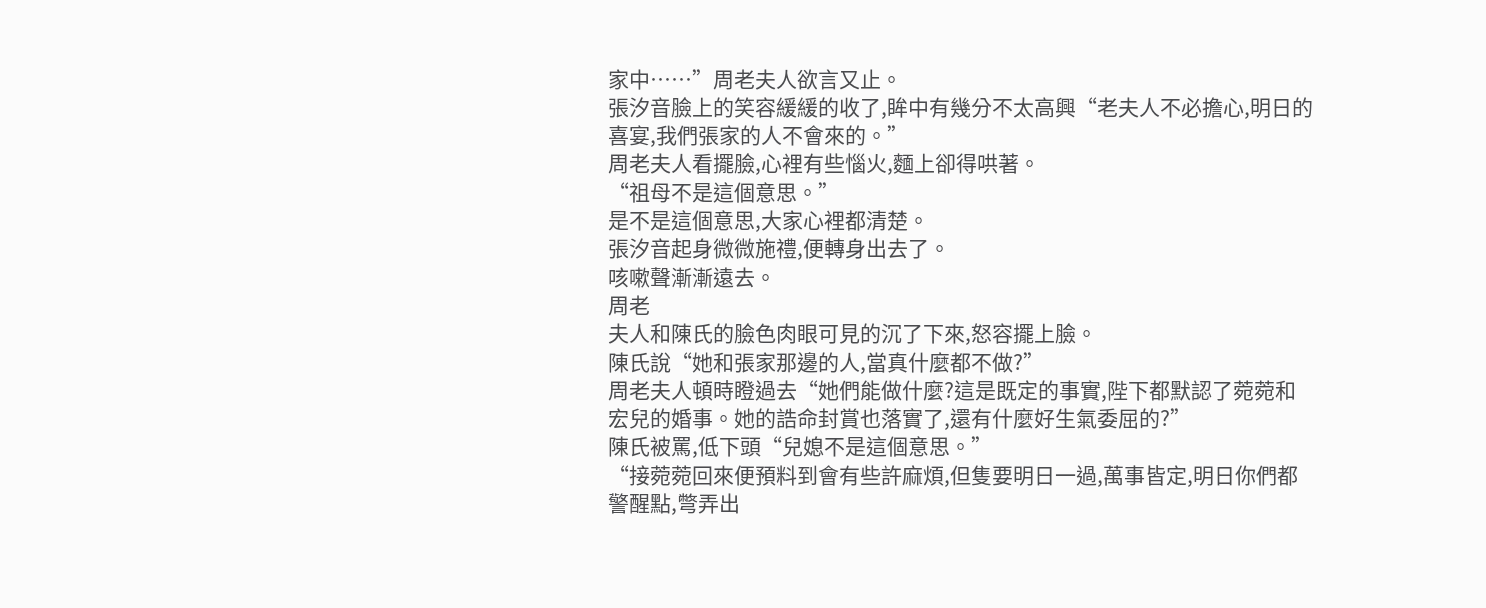家中……”周老夫人欲言又止。
張汐音臉上的笑容緩緩的收了,眸中有幾分不太高興“老夫人不必擔心,明日的喜宴,我們張家的人不會來的。”
周老夫人看擺臉,心裡有些惱火,麵上卻得哄著。
“祖母不是這個意思。”
是不是這個意思,大家心裡都清楚。
張汐音起身微微施禮,便轉身出去了。
咳嗽聲漸漸遠去。
周老
夫人和陳氏的臉色肉眼可見的沉了下來,怒容擺上臉。
陳氏說“她和張家那邊的人,當真什麼都不做?”
周老夫人頓時瞪過去“她們能做什麼?這是既定的事實,陛下都默認了菀菀和宏兒的婚事。她的誥命封賞也落實了,還有什麼好生氣委屈的?”
陳氏被罵,低下頭“兒媳不是這個意思。”
“接菀菀回來便預料到會有些許麻煩,但隻要明日一過,萬事皆定,明日你們都警醒點,彆弄出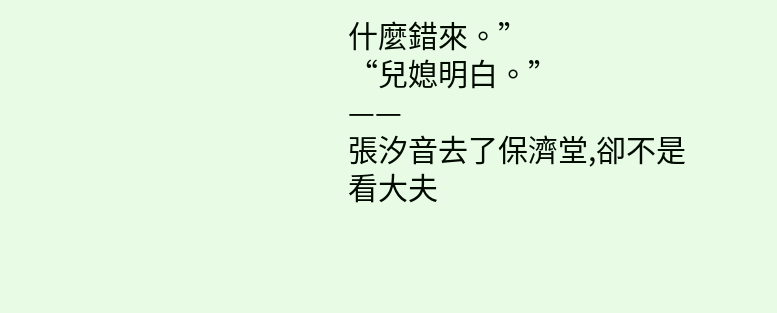什麼錯來。”
“兒媳明白。”
——
張汐音去了保濟堂,卻不是看大夫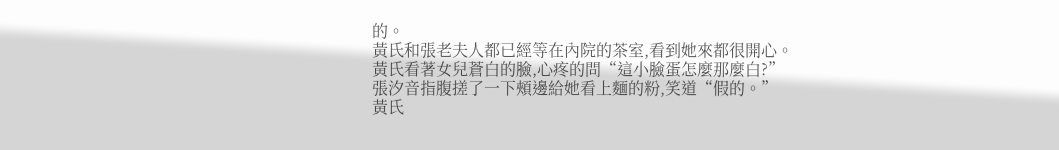的。
黃氏和張老夫人都已經等在內院的茶室,看到她來都很開心。
黃氏看著女兒蒼白的臉,心疼的問“這小臉蛋怎麼那麼白?”
張汐音指腹搓了一下頰邊給她看上麵的粉,笑道“假的。”
黃氏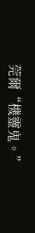莞爾“機靈鬼。”